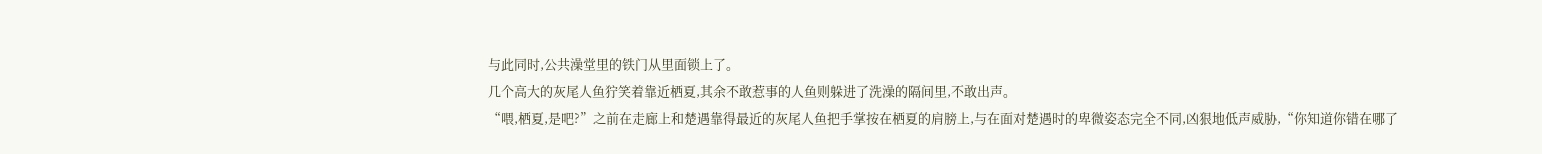与此同时,公共澡堂里的铁门从里面锁上了。
几个高大的灰尾人鱼狞笑着靠近栖夏,其余不敢惹事的人鱼则躲进了洗澡的隔间里,不敢出声。
“喂,栖夏,是吧?”之前在走廊上和楚遇靠得最近的灰尾人鱼把手掌按在栖夏的肩膀上,与在面对楚遇时的卑微姿态完全不同,凶狠地低声威胁,“你知道你错在哪了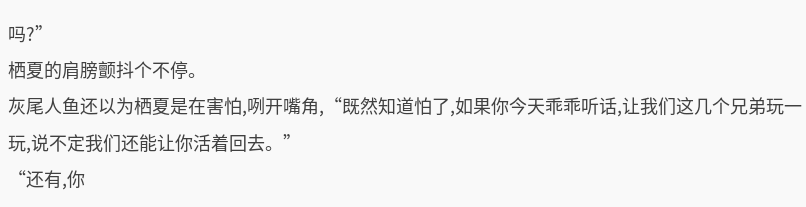吗?”
栖夏的肩膀颤抖个不停。
灰尾人鱼还以为栖夏是在害怕,咧开嘴角,“既然知道怕了,如果你今天乖乖听话,让我们这几个兄弟玩一玩,说不定我们还能让你活着回去。”
“还有,你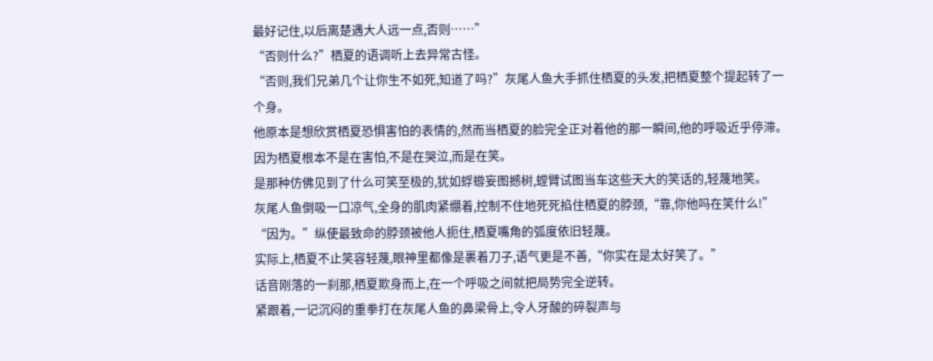最好记住,以后离楚遇大人远一点,否则……”
“否则什么?”栖夏的语调听上去异常古怪。
“否则,我们兄弟几个让你生不如死,知道了吗?”灰尾人鱼大手抓住栖夏的头发,把栖夏整个提起转了一个身。
他原本是想欣赏栖夏恐惧害怕的表情的,然而当栖夏的脸完全正对着他的那一瞬间,他的呼吸近乎停滞。
因为栖夏根本不是在害怕,不是在哭泣,而是在笑。
是那种仿佛见到了什么可笑至极的,犹如蜉蝣妄图撼树,螳臂试图当车这些天大的笑话的,轻蔑地笑。
灰尾人鱼倒吸一口凉气,全身的肌肉紧绷着,控制不住地死死掐住栖夏的脖颈,“靠,你他吗在笑什么!”
“因为。”纵使最致命的脖颈被他人扼住,栖夏嘴角的弧度依旧轻蔑。
实际上,栖夏不止笑容轻蔑,眼神里都像是裹着刀子,语气更是不善,“你实在是太好笑了。”
话音刚落的一刹那,栖夏欺身而上,在一个呼吸之间就把局势完全逆转。
紧跟着,一记沉闷的重拳打在灰尾人鱼的鼻梁骨上,令人牙酸的碎裂声与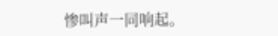惨叫声一同响起。